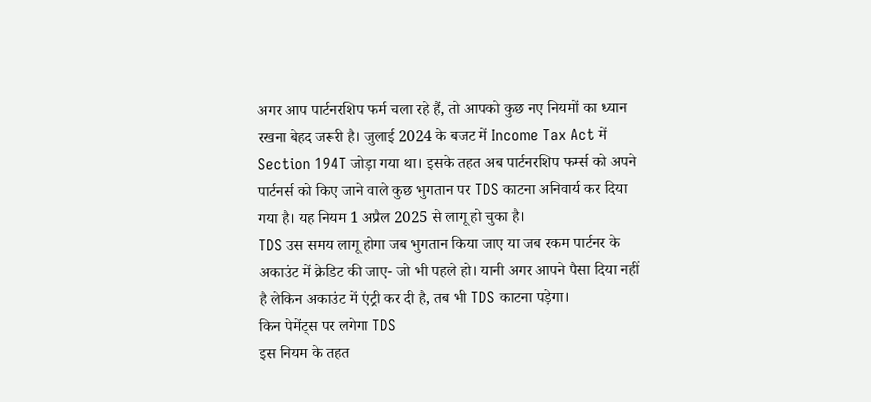अगर आप पार्टनरशिप फर्म चला रहे हैं, तो आपको कुछ नए नियमों का ध्यान रखना बेहद जरूरी है। जुलाई 2024 के बजट में Income Tax Act में Section 194T जोड़ा गया था। इसके तहत अब पार्टनरशिप फर्म्स को अपने पार्टनर्स को किए जाने वाले कुछ भुगतान पर TDS काटना अनिवार्य कर दिया गया है। यह नियम 1 अप्रैल 2025 से लागू हो चुका है।
TDS उस समय लागू होगा जब भुगतान किया जाए या जब रकम पार्टनर के अकाउंट में क्रेडिट की जाए- जो भी पहले हो। यानी अगर आपने पैसा दिया नहीं है लेकिन अकाउंट में एंट्री कर दी है, तब भी TDS काटना पड़ेगा।
किन पेमेंट्स पर लगेगा TDS
इस नियम के तहत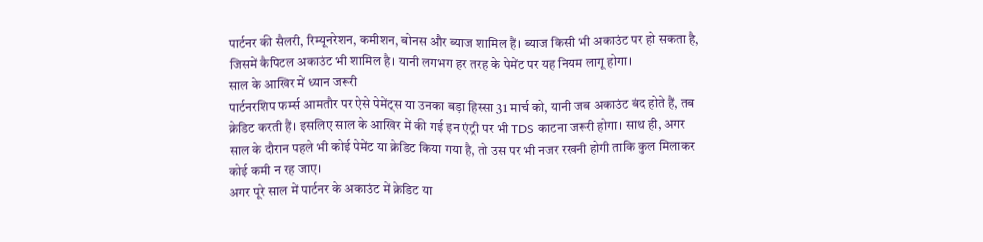पार्टनर की सैलरी, रिम्यूनरेशन, कमीशन, बोनस और ब्याज शामिल हैं। ब्याज किसी भी अकाउंट पर हो सकता है, जिसमें कैपिटल अकाउंट भी शामिल है। यानी लगभग हर तरह के पेमेंट पर यह नियम लागू होगा।
साल के आखिर में ध्यान जरूरी
पार्टनरशिप फर्म्स आमतौर पर ऐसे पेमेंट्स या उनका बड़ा हिस्सा 31 मार्च को, यानी जब अकाउंट बंद होते हैं, तब क्रेडिट करती हैं। इसलिए साल के आखिर में की गई इन एंट्री पर भी TDS काटना जरूरी होगा। साथ ही, अगर साल के दौरान पहले भी कोई पेमेंट या क्रेडिट किया गया है, तो उस पर भी नजर रखनी होगी ताकि कुल मिलाकर कोई कमी न रह जाए।
अगर पूरे साल में पार्टनर के अकाउंट में क्रेडिट या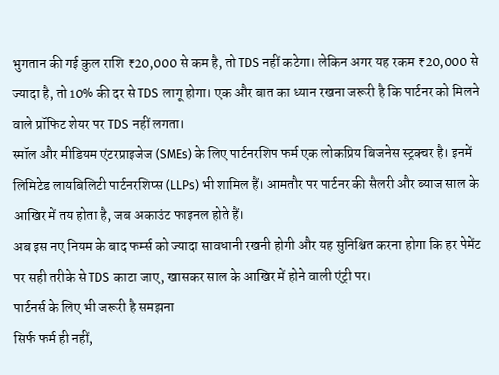भुगतान की गई कुल राशि ₹20,000 से कम है, तो TDS नहीं कटेगा। लेकिन अगर यह रकम ₹20,000 से ज्यादा है, तो 10% की दर से TDS लागू होगा। एक और बात का ध्यान रखना जरूरी है कि पार्टनर को मिलने वाले प्रॉफिट शेयर पर TDS नहीं लगता।
स्मॉल और मीडियम एंटरप्राइजेज (SMEs) के लिए पार्टनरशिप फर्म एक लोकप्रिय बिजनेस स्ट्रक्चर है। इनमें लिमिटेड लायबिलिटी पार्टनरशिप्स (LLPs) भी शामिल हैं। आमतौर पर पार्टनर की सैलरी और ब्याज साल के आखिर में तय होता है, जब अकाउंट फाइनल होते हैं।
अब इस नए नियम के बाद फर्म्स को ज्यादा सावधानी रखनी होगी और यह सुनिश्चित करना होगा कि हर पेमेंट पर सही तरीके से TDS काटा जाए, खासकर साल के आखिर में होने वाली एंट्री पर।
पार्टनर्स के लिए भी जरूरी है समझना
सिर्फ फर्म ही नहीं,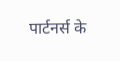पार्टनर्स के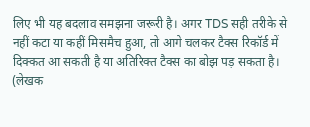लिए भी यह बदलाव समझना जरूरी है। अगर TDS सही तरीके से नहीं कटा या कहीं मिसमैच हुआ, तो आगे चलकर टैक्स रिकॉर्ड में दिक्कत आ सकती है या अतिरिक्त टैक्स का बोझ पड़ सकता है।
(लेखक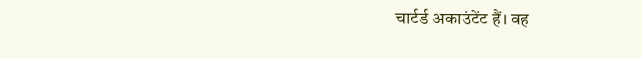चार्टर्ड अकाउंटेंट हैं। वह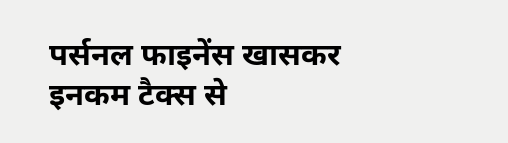पर्सनल फाइनेंस खासकर इनकम टैक्स से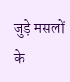जुड़े मसलों के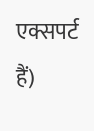एक्सपर्ट हैं)